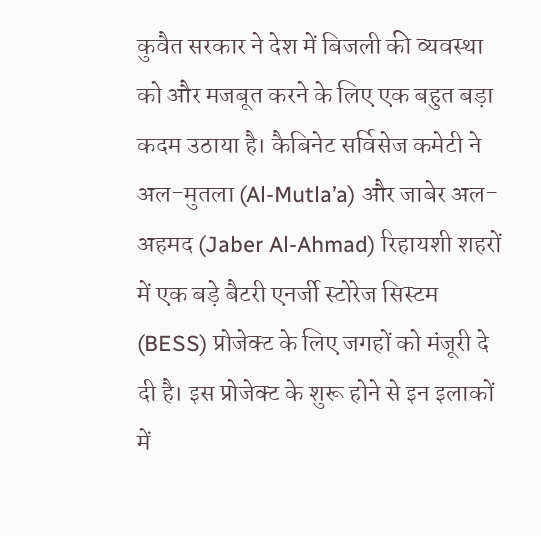कुवैत सरकार ने देश में बिजली की व्यवस्था को और मजबूत करने के लिए एक बहुत बड़ा कदम उठाया है। कैबिनेट सर्विसेज कमेटी ने अल-मुतला (Al-Mutla’a) और जाबेर अल-अहमद (Jaber Al-Ahmad) रिहायशी शहरों में एक बड़े बैटरी एनर्जी स्टोरेज सिस्टम (BESS) प्रोजेक्ट के लिए जगहों को मंजूरी दे दी है। इस प्रोजेक्ट के शुरू होने से इन इलाकों में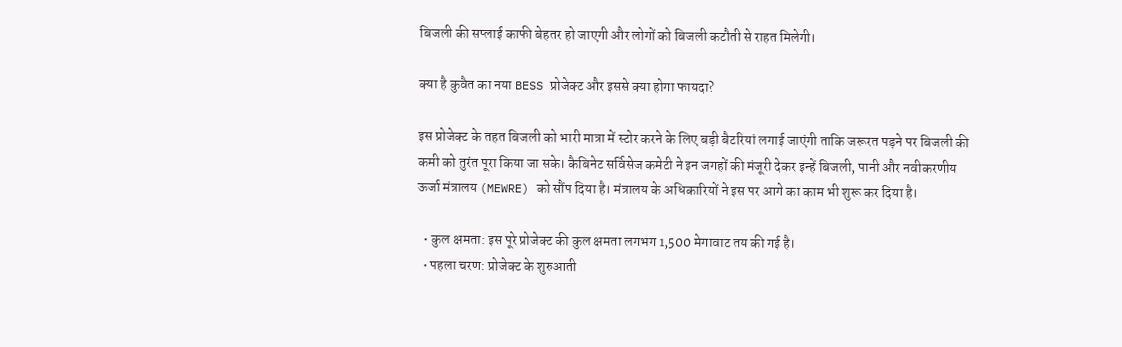बिजली की सप्लाई काफी बेहतर हो जाएगी और लोगों को बिजली कटौती से राहत मिलेगी।

क्या है कुवैत का नया BESS प्रोजेक्ट और इससे क्या होगा फायदा?

इस प्रोजेक्ट के तहत बिजली को भारी मात्रा में स्टोर करने के लिए बड़ी बैटरियां लगाई जाएंगी ताकि जरूरत पड़ने पर बिजली की कमी को तुरंत पूरा किया जा सके। कैबिनेट सर्विसेज कमेटी ने इन जगहों की मंजूरी देकर इन्हें बिजली, पानी और नवीकरणीय ऊर्जा मंत्रालय (MEWRE) को सौंप दिया है। मंत्रालय के अधिकारियों ने इस पर आगे का काम भी शुरू कर दिया है।

  • कुल क्षमता: इस पूरे प्रोजेक्ट की कुल क्षमता लगभग 1,500 मेगावाट तय की गई है।
  • पहला चरण: प्रोजेक्ट के शुरुआती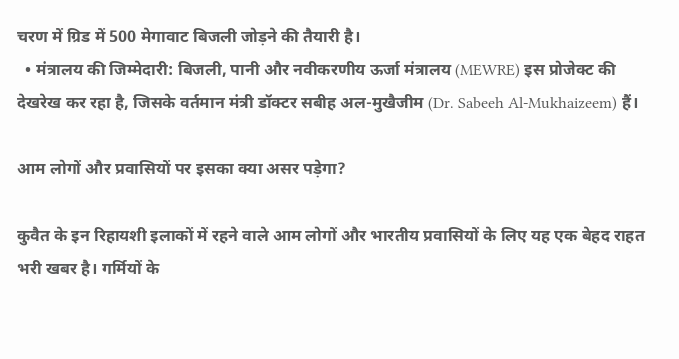चरण में ग्रिड में 500 मेगावाट बिजली जोड़ने की तैयारी है।
  • मंत्रालय की जिम्मेदारी: बिजली, पानी और नवीकरणीय ऊर्जा मंत्रालय (MEWRE) इस प्रोजेक्ट की देखरेख कर रहा है, जिसके वर्तमान मंत्री डॉक्टर सबीह अल-मुखैजीम (Dr. Sabeeh Al-Mukhaizeem) हैं।

आम लोगों और प्रवासियों पर इसका क्या असर पड़ेगा?

कुवैत के इन रिहायशी इलाकों में रहने वाले आम लोगों और भारतीय प्रवासियों के लिए यह एक बेहद राहत भरी खबर है। गर्मियों के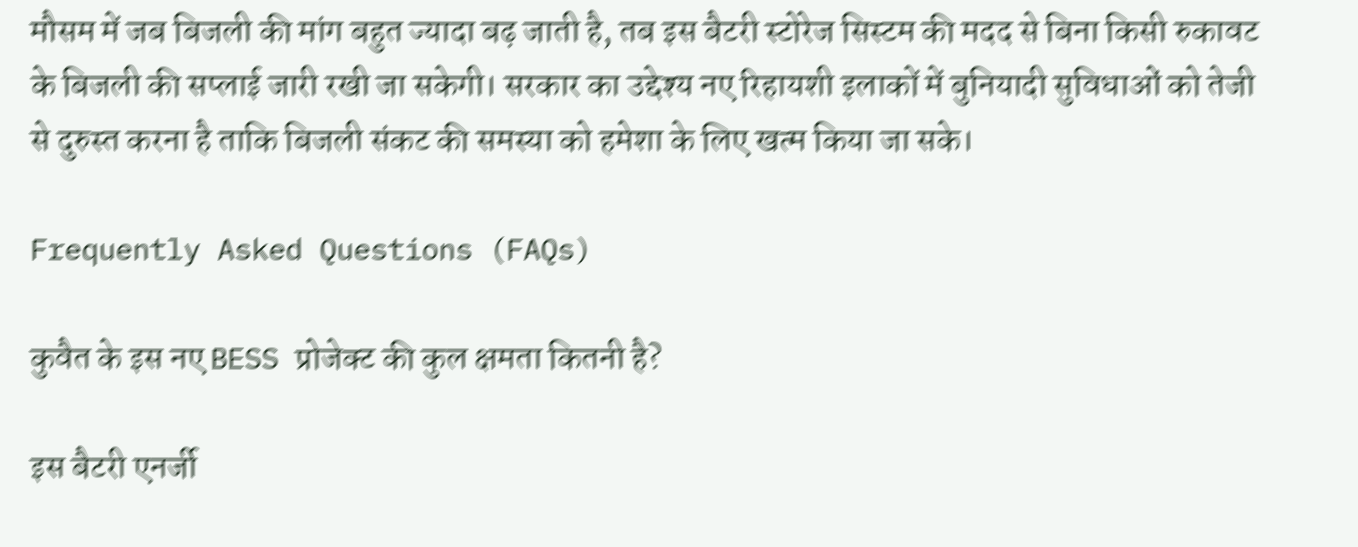मौसम में जब बिजली की मांग बहुत ज्यादा बढ़ जाती है, तब इस बैटरी स्टोरेज सिस्टम की मदद से बिना किसी रुकावट के बिजली की सप्लाई जारी रखी जा सकेगी। सरकार का उद्देश्य नए रिहायशी इलाकों में बुनियादी सुविधाओं को तेजी से दुरुस्त करना है ताकि बिजली संकट की समस्या को हमेशा के लिए खत्म किया जा सके।

Frequently Asked Questions (FAQs)

कुवैत के इस नए BESS प्रोजेक्ट की कुल क्षमता कितनी है?

इस बैटरी एनर्जी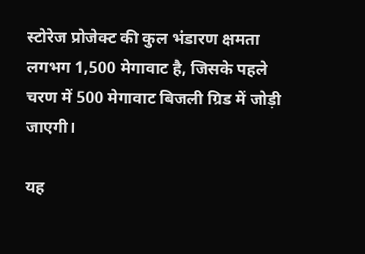स्टोरेज प्रोजेक्ट की कुल भंडारण क्षमता लगभग 1,500 मेगावाट है, जिसके पहले चरण में 500 मेगावाट बिजली ग्रिड में जोड़ी जाएगी।

यह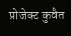प्रोजेक्ट कुवैत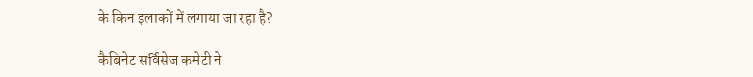के किन इलाकों में लगाया जा रहा है?

कैबिनेट सर्विसेज कमेटी ने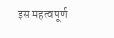इस महत्वपूर्ण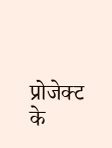प्रोजेक्ट के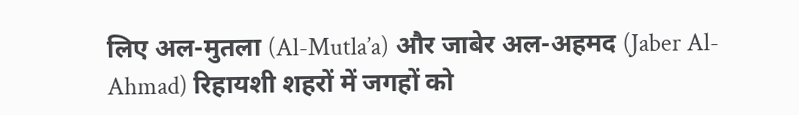लिए अल-मुतला (Al-Mutla’a) और जाबेर अल-अहमद (Jaber Al-Ahmad) रिहायशी शहरों में जगहों को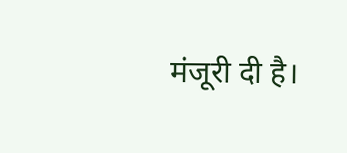मंजूरी दी है।